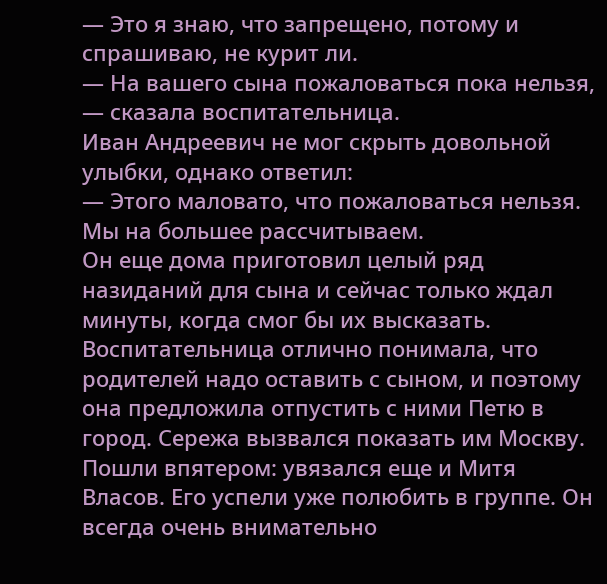— Это я знаю, что запрещено, потому и спрашиваю, не курит ли.
— На вашего сына пожаловаться пока нельзя, — сказала воспитательница.
Иван Андреевич не мог скрыть довольной улыбки, однако ответил:
— Этого маловато, что пожаловаться нельзя. Мы на большее рассчитываем.
Он еще дома приготовил целый ряд назиданий для сына и сейчас только ждал минуты, когда смог бы их высказать. Воспитательница отлично понимала, что родителей надо оставить с сыном, и поэтому она предложила отпустить с ними Петю в город. Сережа вызвался показать им Москву.
Пошли впятером: увязался еще и Митя Власов. Его успели уже полюбить в группе. Он всегда очень внимательно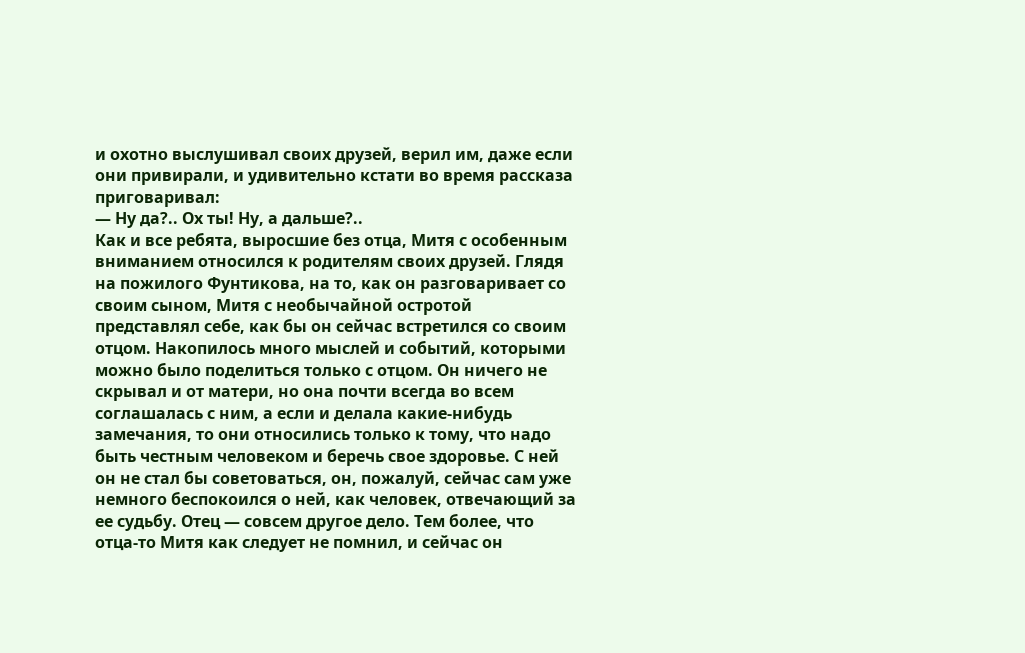и охотно выслушивал своих друзей, верил им, даже если они привирали, и удивительно кстати во время рассказа приговаривал:
— Ну да?.. Ох ты! Ну, а дальше?..
Как и все ребята, выросшие без отца, Митя с особенным вниманием относился к родителям своих друзей. Глядя на пожилого Фунтикова, на то, как он разговаривает со своим сыном, Митя с необычайной остротой представлял себе, как бы он сейчас встретился со своим отцом. Накопилось много мыслей и событий, которыми можно было поделиться только с отцом. Он ничего не скрывал и от матери, но она почти всегда во всем соглашалась с ним, а если и делала какие-нибудь замечания, то они относились только к тому, что надо быть честным человеком и беречь свое здоровье. С ней он не стал бы советоваться, он, пожалуй, сейчас сам уже немного беспокоился о ней, как человек, отвечающий за ее судьбу. Отец — совсем другое дело. Тем более, что отца-то Митя как следует не помнил, и сейчас он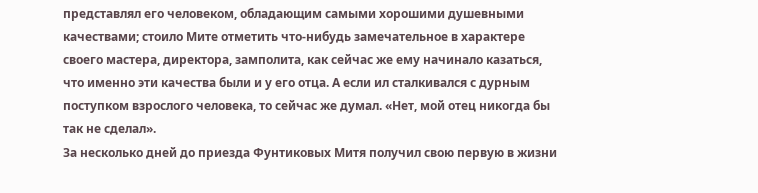представлял его человеком, обладающим самыми хорошими душевными качествами; стоило Мите отметить что-нибудь замечательное в характере своего мастера, директора, замполита, как сейчас же ему начинало казаться, что именно эти качества были и у его отца. А если ил сталкивался с дурным поступком взрослого человека, то сейчас же думал. «Нет, мой отец никогда бы так не сделал».
За несколько дней до приезда Фунтиковых Митя получил свою первую в жизни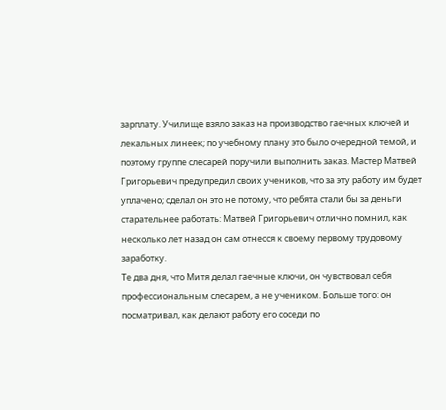зарплату. Училище взяло заказ на производство гаечных ключей и лекальных линеек; по учебному плану это было очередной темой, и поэтому группе слесарей поручили выполнить заказ. Мастер Матвей Григорьевич предупредил своих учеников, что за эту работу им будет уплачено; сделал он это не потому, что ребята стали бы за деньги старательнее работать: Матвей Григорьевич отлично помнил, как несколько лет назад он сам отнесся к своему первому трудовому заработку.
Те два дня, что Митя делал гаечные ключи, он чувствовал себя профессиональным слесарем, а не учеником. Больше того: он посматривал, как делают работу его соседи по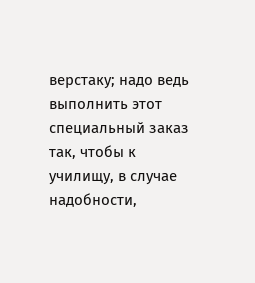верстаку; надо ведь выполнить этот специальный заказ так, чтобы к училищу, в случае надобности,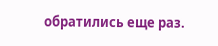обратились еще раз.